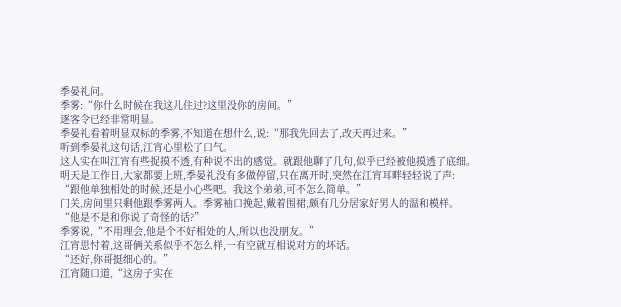季晏礼问。
季雾:“你什么时候在我这儿住过?这里没你的房间。”
逐客令已经非常明显。
季晏礼看着明显双标的季雾,不知道在想什么,说:“那我先回去了,改天再过来。”
听到季晏礼这句话,江宵心里松了口气。
这人实在叫江宵有些捉摸不透,有种说不出的感觉。就跟他聊了几句,似乎已经被他摸透了底细。
明天是工作日,大家都要上班,季晏礼没有多做停留,只在离开时,突然在江宵耳畔轻轻说了声:
“跟他单独相处的时候,还是小心些吧。我这个弟弟,可不怎么简单。”
门关,房间里只剩他跟季雾两人。季雾袖口挽起,戴着围裙,颇有几分居家好男人的温和模样。
“他是不是和你说了奇怪的话?”
季雾说,“不用理会,他是个不好相处的人,所以也没朋友。”
江宵思忖着,这哥俩关系似乎不怎么样,一有空就互相说对方的坏话。
“还好,你哥挺细心的。”
江宵随口道,“这房子实在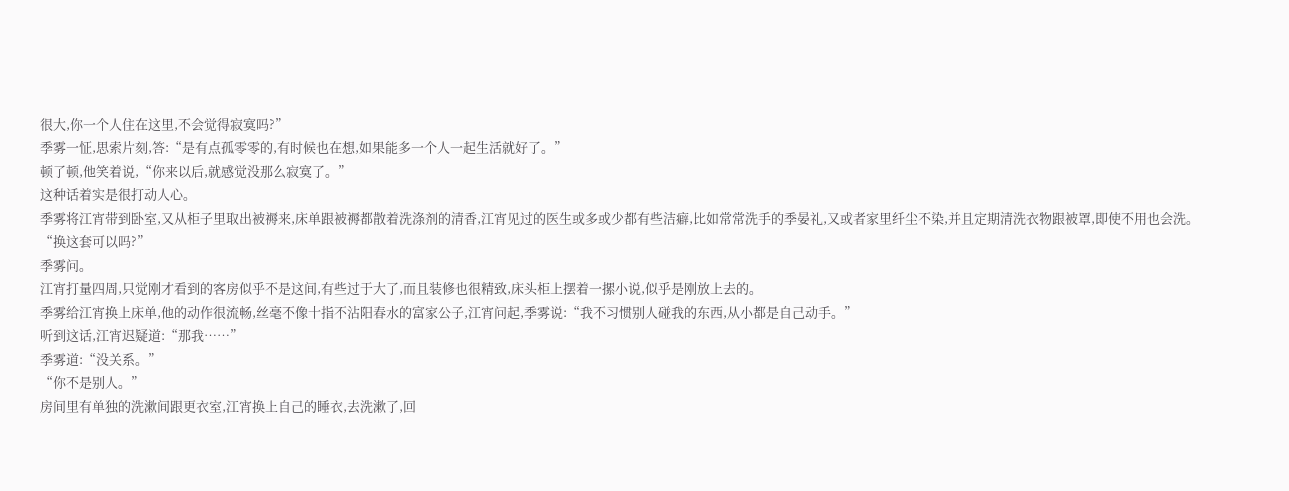很大,你一个人住在这里,不会觉得寂寞吗?”
季雾一怔,思索片刻,答:“是有点孤零零的,有时候也在想,如果能多一个人一起生活就好了。”
顿了顿,他笑着说,“你来以后,就感觉没那么寂寞了。”
这种话着实是很打动人心。
季雾将江宵带到卧室,又从柜子里取出被褥来,床单跟被褥都散着洗涤剂的清香,江宵见过的医生或多或少都有些洁癖,比如常常洗手的季晏礼,又或者家里纤尘不染,并且定期清洗衣物跟被罩,即使不用也会洗。
“换这套可以吗?”
季雾问。
江宵打量四周,只觉刚才看到的客房似乎不是这间,有些过于大了,而且装修也很精致,床头柜上摆着一摞小说,似乎是刚放上去的。
季雾给江宵换上床单,他的动作很流畅,丝毫不像十指不沾阳春水的富家公子,江宵问起,季雾说:“我不习惯别人碰我的东西,从小都是自己动手。”
听到这话,江宵迟疑道:“那我……”
季雾道:“没关系。”
“你不是别人。”
房间里有单独的洗漱间跟更衣室,江宵换上自己的睡衣,去洗漱了,回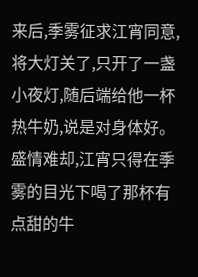来后,季雾征求江宵同意,将大灯关了,只开了一盏小夜灯,随后端给他一杯热牛奶,说是对身体好。
盛情难却,江宵只得在季雾的目光下喝了那杯有点甜的牛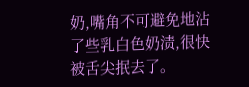奶,嘴角不可避免地沾了些乳白色奶渍,很快被舌尖抿去了。